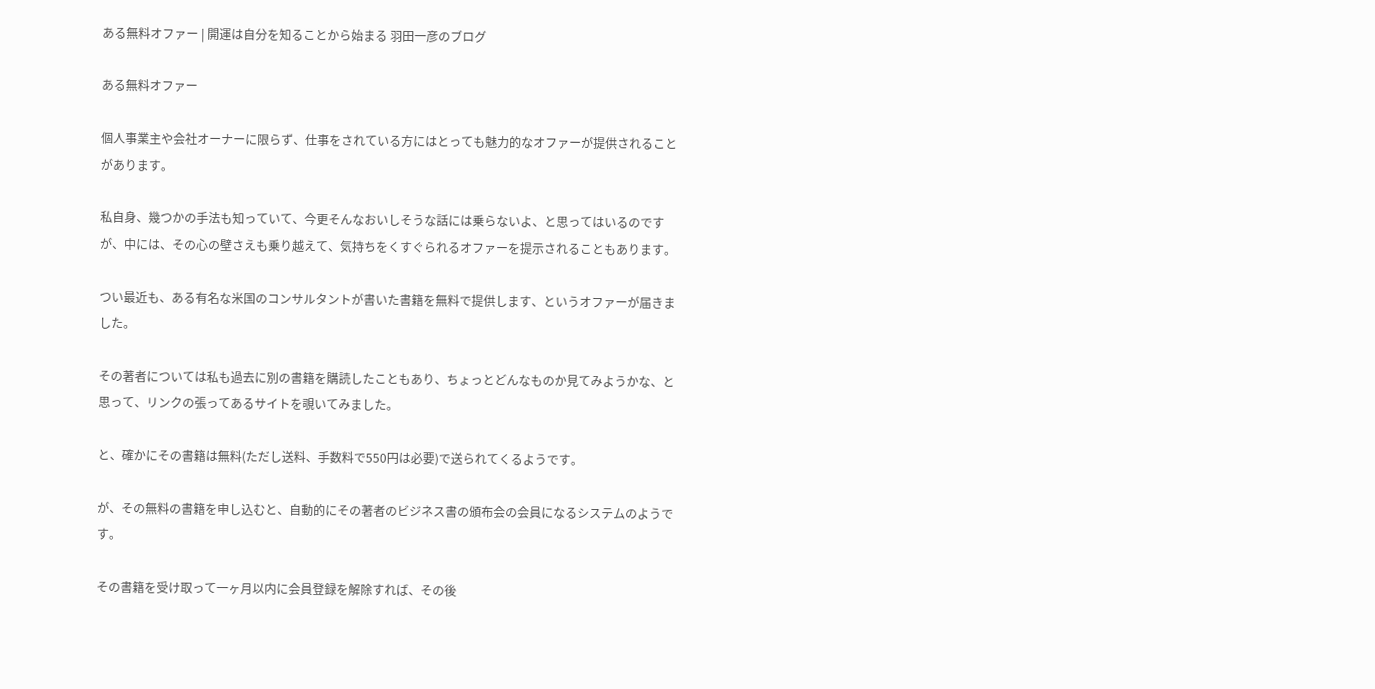ある無料オファー | 開運は自分を知ることから始まる 羽田一彦のブログ

ある無料オファー

個人事業主や会社オーナーに限らず、仕事をされている方にはとっても魅力的なオファーが提供されることがあります。

私自身、幾つかの手法も知っていて、今更そんなおいしそうな話には乗らないよ、と思ってはいるのですが、中には、その心の壁さえも乗り越えて、気持ちをくすぐられるオファーを提示されることもあります。

つい最近も、ある有名な米国のコンサルタントが書いた書籍を無料で提供します、というオファーが届きました。

その著者については私も過去に別の書籍を購読したこともあり、ちょっとどんなものか見てみようかな、と思って、リンクの張ってあるサイトを覗いてみました。

と、確かにその書籍は無料(ただし送料、手数料で550円は必要)で送られてくるようです。

が、その無料の書籍を申し込むと、自動的にその著者のビジネス書の頒布会の会員になるシステムのようです。

その書籍を受け取って一ヶ月以内に会員登録を解除すれば、その後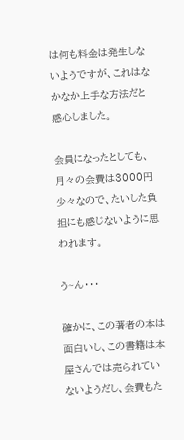は何も料金は発生しないようですが、これはなかなか上手な方法だと感心しました。

会員になったとしても、月々の会費は3000円少々なので、たいした負担にも感じないように思われます。

う~ん・・・

確かに、この著者の本は面白いし、この書籍は本屋さんでは売られていないようだし、会費もた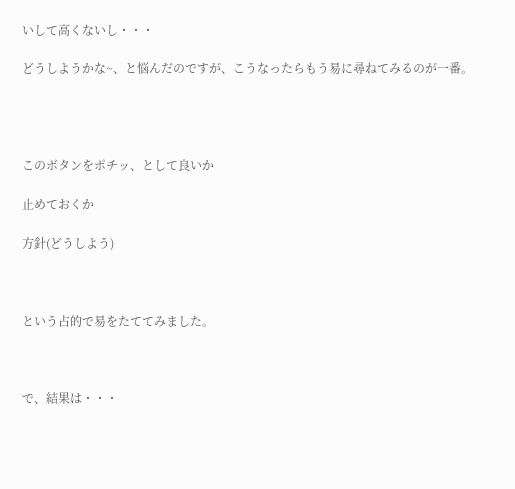いして高くないし・・・

どうしようかな~、と悩んだのですが、こうなったらもう易に尋ねてみるのが一番。




このボタンをポチッ、として良いか

止めておくか

方針(どうしよう)



という占的で易をたててみました。



で、結果は・・・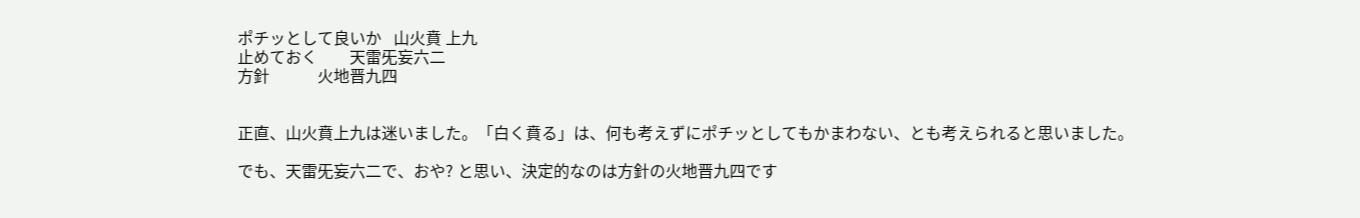ポチッとして良いか   山火賁 上九
止めておく        天雷旡妄六二
方針            火地晋九四


正直、山火賁上九は迷いました。「白く賁る」は、何も考えずにポチッとしてもかまわない、とも考えられると思いました。

でも、天雷旡妄六二で、おや? と思い、決定的なのは方針の火地晋九四です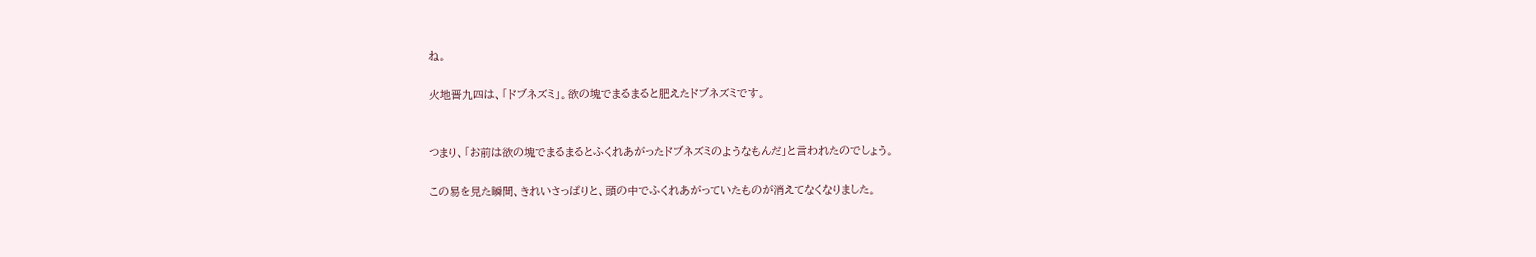ね。

火地晋九四は、「ドブネズミ」。欲の塊でまるまると肥えたドブネズミです。


つまり、「お前は欲の塊でまるまるとふくれあがったドブネズミのようなもんだ」と言われたのでしょう。

この易を見た瞬間、きれいさっぱりと、頭の中でふくれあがっていたものが消えてなくなりました。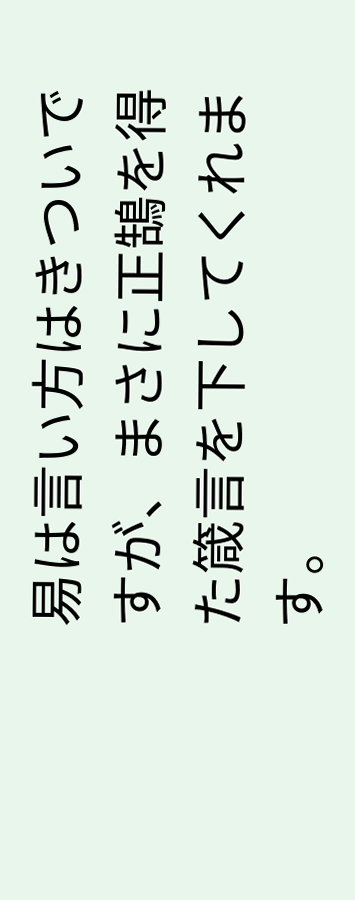易は言い方はきついですが、まさに正鵠を得た箴言を下してくれます。